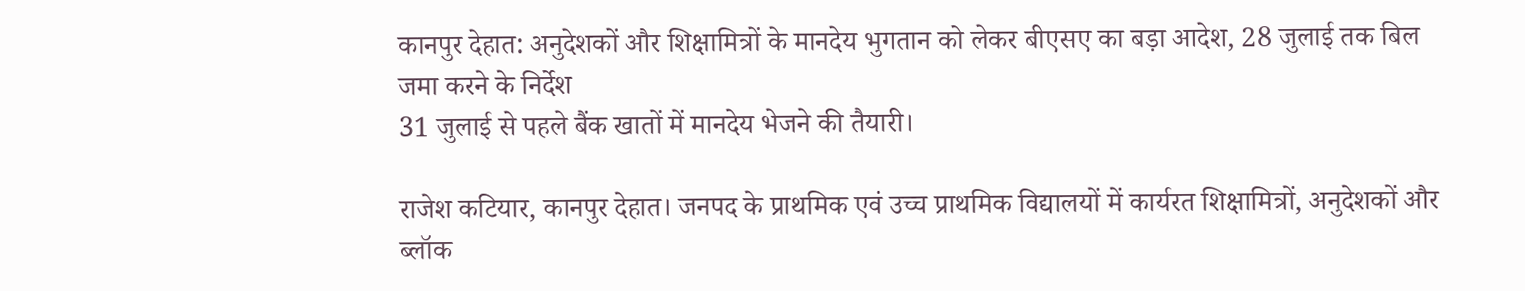कानपुर देहात: अनुदेशकों और शिक्षामित्रों के मानदेय भुगतान को लेकर बीएसए का बड़ा आदेश, 28 जुलाई तक बिल जमा करने के निर्देश
31 जुलाई से पहले बैंक खातों में मानदेय भेजने की तैयारी।

राजेश कटियार, कानपुर देहात। जनपद के प्राथमिक एवं उच्च प्राथमिक विद्यालयों में कार्यरत शिक्षामित्रों, अनुदेशकों और ब्लॉक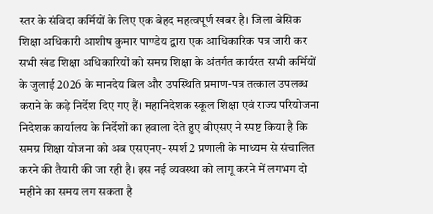स्तर के संविदा कर्मियों के लिए एक बेहद महत्वपूर्ण खबर है। जिला बेसिक शिक्षा अधिकारी आशीष कुमार पाण्डेय द्वारा एक आधिकारिक पत्र जारी कर सभी खंड शिक्षा अधिकारियों को समग्र शिक्षा के अंतर्गत कार्यरत सभी कर्मियों के जुलाई 2026 के मानदेय बिल और उपस्थिति प्रमाण-पत्र तत्काल उपलब्ध कराने के कड़े निर्देश दिए गए हैं। महानिदेशक स्कूल शिक्षा एवं राज्य परियोजना निदेशक कार्यालय के निर्देशों का हवाला देते हुए बीएसए ने स्पष्ट किया है कि समग्र शिक्षा योजना को अब एसएनए- स्पर्श 2 प्रणाली के माध्यम से संचालित करने की तैयारी की जा रही है। इस नई व्यवस्था को लागू करने में लगभग दो महीने का समय लग सकता है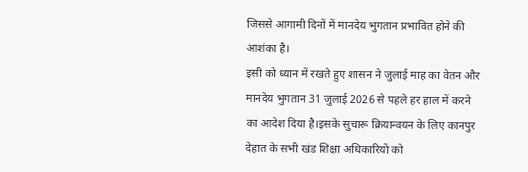जिससे आगामी दिनों में मानदेय भुगतान प्रभावित होने की आशंका है।
इसी को ध्यान में रखते हुए शासन ने जुलाई माह का वेतन और मानदेय भुगतान 31 जुलाई 2026 से पहले हर हाल में करने का आदेश दिया है।इसके सुचारू क्रियान्वयन के लिए कानपुर देहात के सभी खंड शिक्षा अधिकारियों को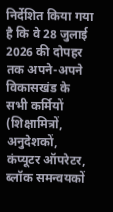निर्देशित किया गया है कि वे 28 जुलाई 2026 की दोपहर तक अपने-अपने विकासखंड के सभी कर्मियों (शिक्षामित्रों, अनुदेशकों, कंप्यूटर ऑपरेटर, ब्लॉक समन्वयकों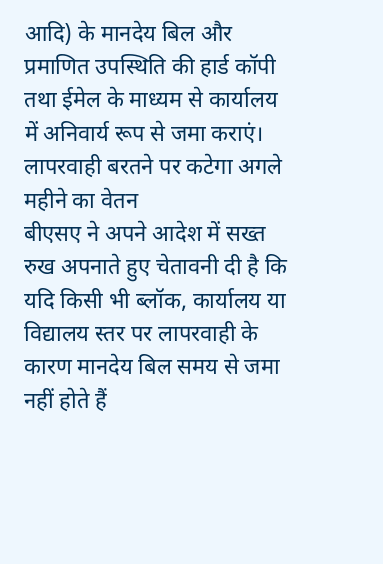आदि) के मानदेय बिल और प्रमाणित उपस्थिति की हार्ड कॉपी तथा ईमेल के माध्यम से कार्यालय में अनिवार्य रूप से जमा कराएं।
लापरवाही बरतने पर कटेगा अगले महीने का वेतन
बीएसए ने अपने आदेश में सख्त रुख अपनाते हुए चेतावनी दी है कि यदि किसी भी ब्लॉक, कार्यालय या विद्यालय स्तर पर लापरवाही के कारण मानदेय बिल समय से जमा नहीं होते हैं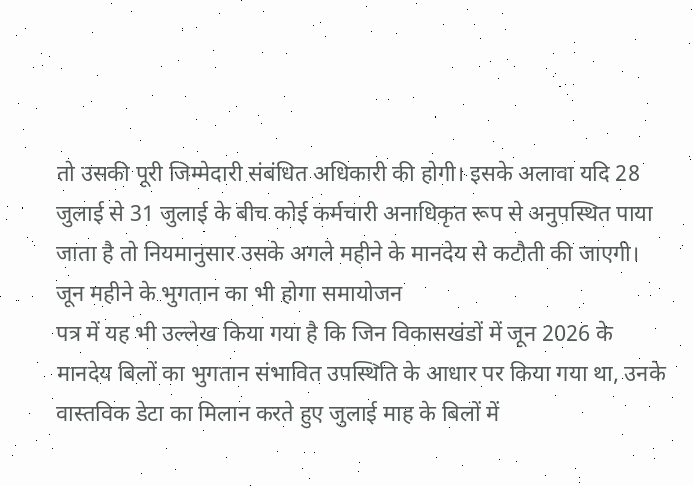तो उसकी पूरी जिम्मेदारी संबंधित अधिकारी की होगी। इसके अलावा यदि 28 जुलाई से 31 जुलाई के बीच कोई कर्मचारी अनाधिकृत रूप से अनुपस्थित पाया जाता है तो नियमानुसार उसके अगले महीने के मानदेय से कटौती की जाएगी।
जून महीने के भुगतान का भी होगा समायोजन
पत्र में यह भी उल्लेख किया गया है कि जिन विकासखंडों में जून 2026 के मानदेय बिलों का भुगतान संभावित उपस्थिति के आधार पर किया गया था, उनके वास्तविक डेटा का मिलान करते हुए जुलाई माह के बिलों में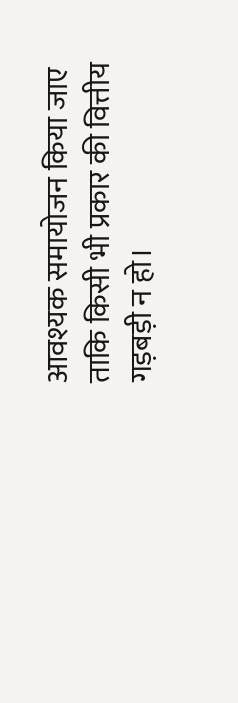आवश्यक समायोजन किया जाए ताकि किसी भी प्रकार की वित्तीय गड़बड़ी न हो।